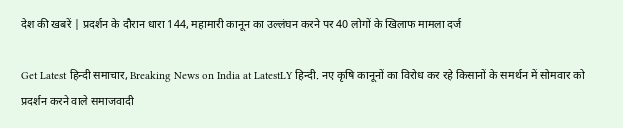देश की खबरें | प्रदर्शन के दौरान धारा 144, महामारी कानून का उल्लंघन करने पर 40 लोगों के खिलाफ मामला दर्ज

Get Latest हिन्दी समाचार, Breaking News on India at LatestLY हिन्दी. नए कृषि कानूनों का विरोध कर रहे किसानों के समर्थन में सोमवार को प्रदर्शन करने वाले समाजवादी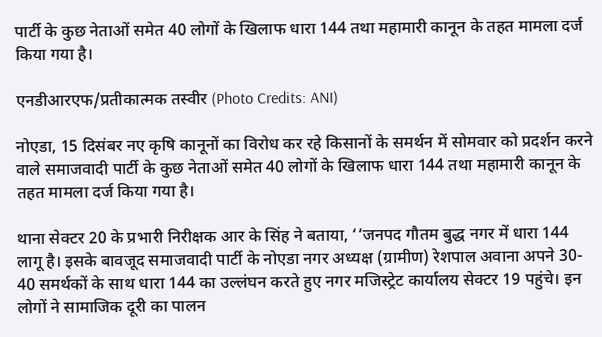पार्टी के कुछ नेताओं समेत 40 लोगों के खिलाफ धारा 144 तथा महामारी कानून के तहत मामला दर्ज किया गया है।

एनडीआरएफ/प्रतीकात्मक तस्वीर (Photo Credits: ANI)

नोएडा, 15 दिसंबर नए कृषि कानूनों का विरोध कर रहे किसानों के समर्थन में सोमवार को प्रदर्शन करने वाले समाजवादी पार्टी के कुछ नेताओं समेत 40 लोगों के खिलाफ धारा 144 तथा महामारी कानून के तहत मामला दर्ज किया गया है।

थाना सेक्टर 20 के प्रभारी निरीक्षक आर के सिंह ने बताया, ‘‘जनपद गौतम बुद्ध नगर में धारा 144 लागू है। इसके बावजूद समाजवादी पार्टी के नोएडा नगर अध्यक्ष (ग्रामीण) रेशपाल अवाना अपने 30- 40 समर्थकों के साथ धारा 144 का उल्लंघन करते हुए नगर मजिस्ट्रेट कार्यालय सेक्टर 19 पहुंचे। इन लोगों ने सामाजिक दूरी का पालन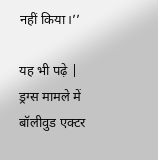नहीं किया।’’

यह भी पढ़े | ड्रग्स मामले में बॉलीवुड एक्टर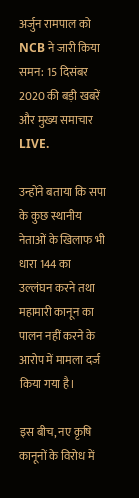अर्जुन रामपाल को NCB ने जारी किया समन: 15 दिसंबर 2020 की बड़ी खबरें और मुख्य समाचार LIVE.

उन्होंने बताया कि सपा के कुछ स्थानीय नेताओं के खिलाफ भी धारा 144 का उल्लंघन करने तथा महामारी कानून का पालन नहीं करने के आरोप में मामला दर्ज किया गया है।

इस बीच, नए कृषि कानूनों के विरोध में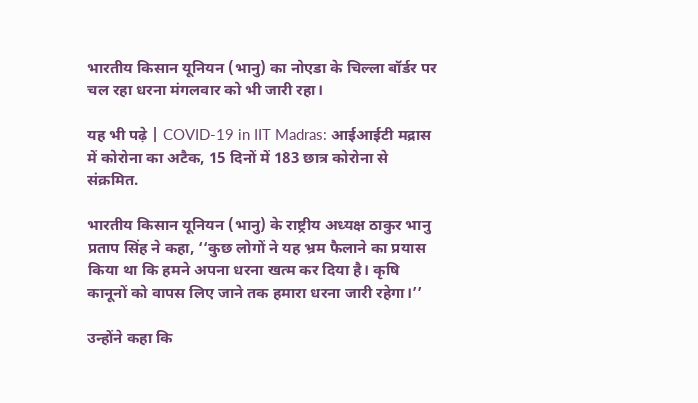भारतीय किसान यूनियन (भानु) का नोएडा के चिल्ला बॉर्डर पर चल रहा धरना मंगलवार को भी जारी रहा।

यह भी पढ़े | COVID-19 in IIT Madras: आईआईटी मद्रास में कोरोना का अटैक, 15 दिनों में 183 छात्र कोरोना से संक्रमित.

भारतीय किसान यूनियन (भानु) के राष्ट्रीय अध्यक्ष ठाकुर भानु प्रताप सिंह ने कहा, ‘‘कुछ लोगों ने यह भ्रम फैलाने का प्रयास किया था कि हमने अपना धरना खत्म कर दिया है। कृषि कानूनों को वापस लिए जाने तक हमारा धरना जारी रहेगा।’’

उन्होंने कहा कि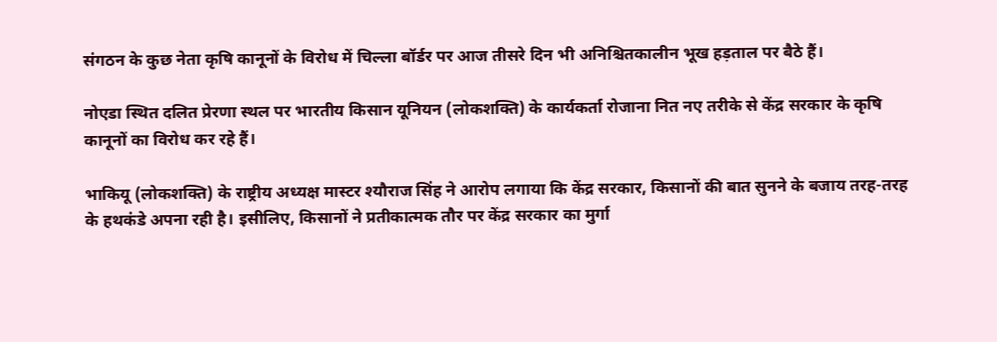संगठन के कुछ नेता कृषि कानूनों के विरोध में चिल्ला बॉर्डर पर आज तीसरे दिन भी अनिश्चितकालीन भूख हड़ताल पर बैठे हैं।

नोएडा स्थित दलित प्रेरणा स्थल पर भारतीय किसान यूनियन (लोकशक्ति) के कार्यकर्ता रोजाना नित नए तरीके से केंद्र सरकार के कृषि कानूनों का विरोध कर रहे हैं।

भाकियू (लोकशक्ति) के राष्ट्रीय अध्यक्ष मास्टर श्यौराज सिंह ने आरोप लगाया कि केंद्र सरकार, किसानों की बात सुनने के बजाय तरह-तरह के हथकंडे अपना रही है। इसीलिए, किसानों ने प्रतीकात्मक तौर पर केंद्र सरकार का मुर्गा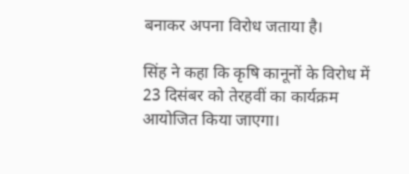बनाकर अपना विरोध जताया है।

सिंह ने कहा कि कृषि कानूनों के विरोध में 23 दिसंबर को तेरहवीं का कार्यक्रम आयोजित किया जाएगा।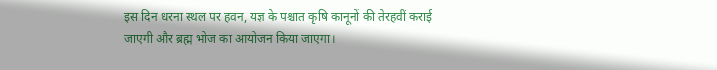इस दिन धरना स्थल पर हवन, यज्ञ के पश्चात कृषि कानूनों की तेरहवीं कराई जाएगी और ब्रह्म भोज का आयोजन किया जाएगा।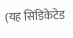(यह सिंडिकेटेड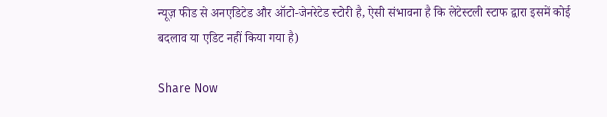न्यूज़ फीड से अनएडिटेड और ऑटो-जेनरेटेड स्टोरी है, ऐसी संभावना है कि लेटेस्टली स्टाफ द्वारा इसमें कोई बदलाव या एडिट नहीं किया गया है)

Share Now